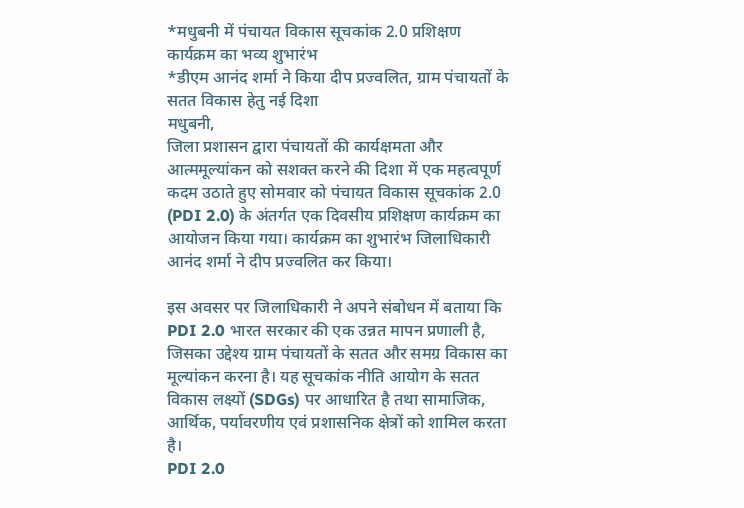*मधुबनी में पंचायत विकास सूचकांक 2.0 प्रशिक्षण कार्यक्रम का भव्य शुभारंभ
*डीएम आनंद शर्मा ने किया दीप प्रज्वलित, ग्राम पंचायतों के सतत विकास हेतु नई दिशा
मधुबनी,
जिला प्रशासन द्वारा पंचायतों की कार्यक्षमता और आत्ममूल्यांकन को सशक्त करने की दिशा में एक महत्वपूर्ण कदम उठाते हुए सोमवार को पंचायत विकास सूचकांक 2.0 (PDI 2.0) के अंतर्गत एक दिवसीय प्रशिक्षण कार्यक्रम का आयोजन किया गया। कार्यक्रम का शुभारंभ जिलाधिकारी आनंद शर्मा ने दीप प्रज्वलित कर किया।

इस अवसर पर जिलाधिकारी ने अपने संबोधन में बताया कि PDI 2.0 भारत सरकार की एक उन्नत मापन प्रणाली है, जिसका उद्देश्य ग्राम पंचायतों के सतत और समग्र विकास का मूल्यांकन करना है। यह सूचकांक नीति आयोग के सतत विकास लक्ष्यों (SDGs) पर आधारित है तथा सामाजिक, आर्थिक, पर्यावरणीय एवं प्रशासनिक क्षेत्रों को शामिल करता है।
PDI 2.0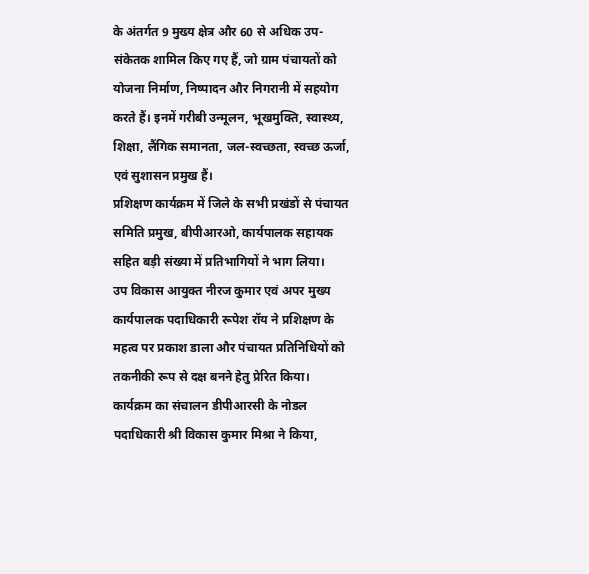के अंतर्गत 9 मुख्य क्षेत्र और 60 से अधिक उप-संकेतक शामिल किए गए हैं, जो ग्राम पंचायतों को योजना निर्माण, निष्पादन और निगरानी में सहयोग करते हैं। इनमें गरीबी उन्मूलन, भूखमुक्ति, स्वास्थ्य, शिक्षा, लैंगिक समानता, जल-स्वच्छता, स्वच्छ ऊर्जा, एवं सुशासन प्रमुख हैं।
प्रशिक्षण कार्यक्रम में जिले के सभी प्रखंडों से पंचायत समिति प्रमुख, बीपीआरओ, कार्यपालक सहायक सहित बड़ी संख्या में प्रतिभागियों ने भाग लिया।
उप विकास आयुक्त नीरज कुमार एवं अपर मुख्य कार्यपालक पदाधिकारी रूपेश रॉय ने प्रशिक्षण के महत्व पर प्रकाश डाला और पंचायत प्रतिनिधियों को तकनीकी रूप से दक्ष बनने हेतु प्रेरित किया।
कार्यक्रम का संचालन डीपीआरसी के नोडल पदाधिकारी श्री विकास कुमार मिश्रा ने किया,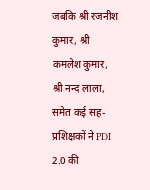जबकि श्री रजनीश कुमार, श्री कमलेश कुमार, श्री नन्द लाला, समेत कई सह-प्रशिक्षकों ने PDI 2.0 की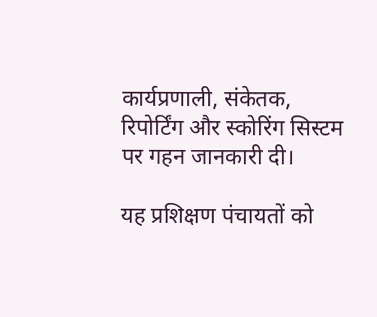कार्यप्रणाली, संकेतक, रिपोर्टिंग और स्कोरिंग सिस्टम पर गहन जानकारी दी।

यह प्रशिक्षण पंचायतों को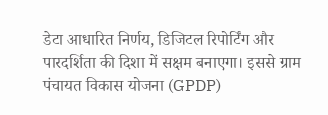डेटा आधारित निर्णय, डिजिटल रिपोर्टिंग और पारदर्शिता की दिशा में सक्षम बनाएगा। इससे ग्राम पंचायत विकास योजना (GPDP)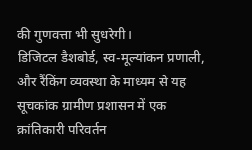की गुणवत्ता भी सुधरेगी।
डिजिटल डैशबोर्ड, स्व-मूल्यांकन प्रणाली, और रैंकिंग व्यवस्था के माध्यम से यह सूचकांक ग्रामीण प्रशासन में एक क्रांतिकारी परिवर्तन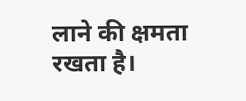लाने की क्षमता रखता है।